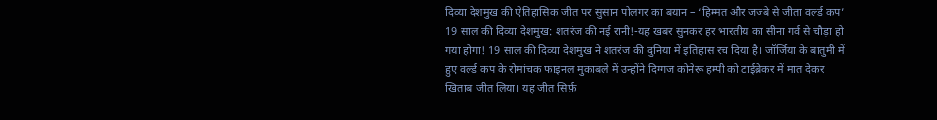दिव्या देशमुख की ऐतिहासिक जीत पर सुसान पोलगर का बयान – ‘हिम्मत और जज्बे से जीता वर्ल्ड कप’
19 साल की दिव्या देशमुख: शतरंज की नई रानी!-यह खबर सुनकर हर भारतीय का सीना गर्व से चौड़ा हो गया होगा! 19 साल की दिव्या देशमुख ने शतरंज की दुनिया में इतिहास रच दिया है। जॉर्जिया के बातुमी में हुए वर्ल्ड कप के रोमांचक फाइनल मुकाबले में उन्होंने दिग्गज कोनेरू हम्पी को टाईब्रेकर में मात देकर खिताब जीत लिया। यह जीत सिर्फ़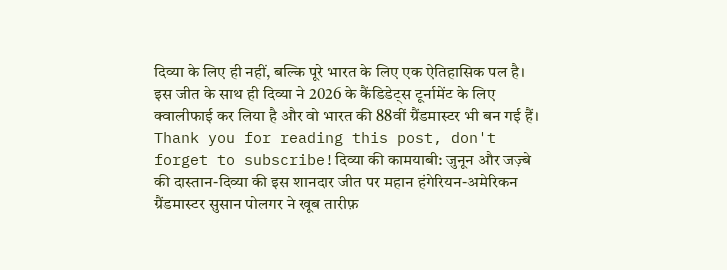दिव्या के लिए ही नहीं, बल्कि पूरे भारत के लिए एक ऐतिहासिक पल है। इस जीत के साथ ही दिव्या ने 2026 के कैंडिडेट्स टूर्नामेंट के लिए क्वालीफाई कर लिया है और वो भारत की 88वीं ग्रैंडमास्टर भी बन गई हैं।
Thank you for reading this post, don't forget to subscribe!दिव्या की कामयाबी: जुनून और जज़्बे की दास्तान-दिव्या की इस शानदार जीत पर महान हंगेरियन-अमेरिकन ग्रैंडमास्टर सुसान पोलगर ने खूब तारीफ़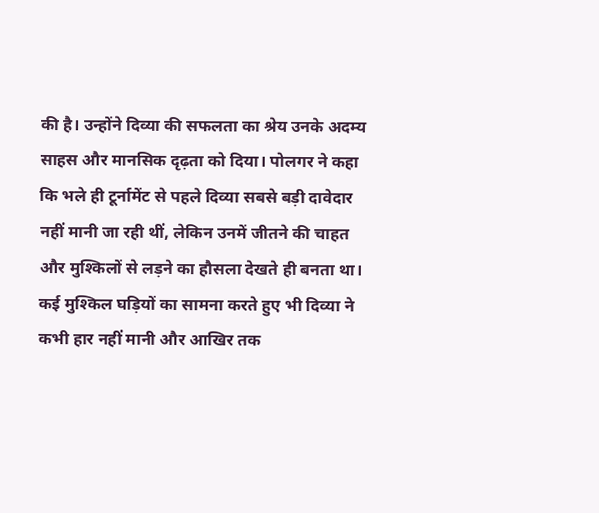की है। उन्होंने दिव्या की सफलता का श्रेय उनके अदम्य साहस और मानसिक दृढ़ता को दिया। पोलगर ने कहा कि भले ही टूर्नामेंट से पहले दिव्या सबसे बड़ी दावेदार नहीं मानी जा रही थीं, लेकिन उनमें जीतने की चाहत और मुश्किलों से लड़ने का हौसला देखते ही बनता था। कई मुश्किल घड़ियों का सामना करते हुए भी दिव्या ने कभी हार नहीं मानी और आखिर तक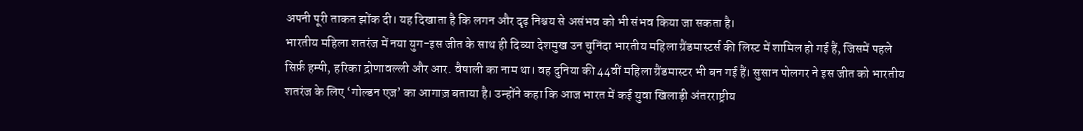अपनी पूरी ताकत झोंक दी। यह दिखाता है कि लगन और दृढ़ निश्चय से असंभव को भी संभव किया जा सकता है।
भारतीय महिला शतरंज में नया युग-इस जीत के साथ ही दिव्या देशमुख उन चुनिंदा भारतीय महिला ग्रैंडमास्टर्स की लिस्ट में शामिल हो गई हैं, जिसमें पहले सिर्फ़ हम्पी, हरिका द्रोणावल्ली और आर. वैषाली का नाम था। वह दुनिया की 44वीं महिला ग्रैंडमास्टर भी बन गई हैं। सुसान पोलगर ने इस जीत को भारतीय शतरंज के लिए ‘गोल्डन एज’ का आगाज़ बताया है। उन्होंने कहा कि आज भारत में कई युवा खिलाड़ी अंतरराष्ट्रीय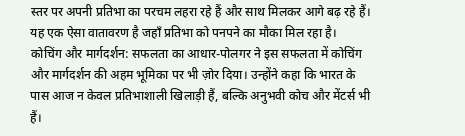स्तर पर अपनी प्रतिभा का परचम लहरा रहे हैं और साथ मिलकर आगे बढ़ रहे हैं। यह एक ऐसा वातावरण है जहाँ प्रतिभा को पनपने का मौका मिल रहा है।
कोचिंग और मार्गदर्शन: सफलता का आधार-पोलगर ने इस सफलता में कोचिंग और मार्गदर्शन की अहम भूमिका पर भी ज़ोर दिया। उन्होंने कहा कि भारत के पास आज न केवल प्रतिभाशाली खिलाड़ी हैं, बल्कि अनुभवी कोच और मेंटर्स भी हैं।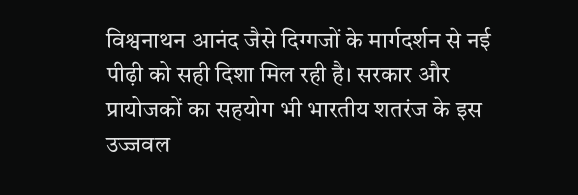विश्वनाथन आनंद जैसे दिग्गजों के मार्गदर्शन से नई पीढ़ी को सही दिशा मिल रही है। सरकार और प्रायोजकों का सहयोग भी भारतीय शतरंज के इस उज्जवल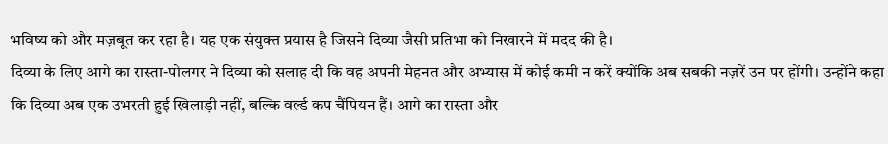भविष्य को और मज़बूत कर रहा है। यह एक संयुक्त प्रयास है जिसने दिव्या जैसी प्रतिभा को निखारने में मदद की है।
दिव्या के लिए आगे का रास्ता-पोलगर ने दिव्या को सलाह दी कि वह अपनी मेहनत और अभ्यास में कोई कमी न करें क्योंकि अब सबकी नज़रें उन पर होंगी। उन्होंने कहा कि दिव्या अब एक उभरती हुई खिलाड़ी नहीं, बल्कि वर्ल्ड कप चैंपियन हैं। आगे का रास्ता और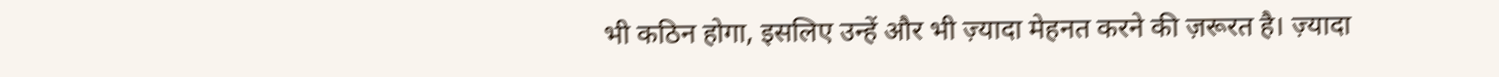भी कठिन होगा, इसलिए उन्हें और भी ज़्यादा मेहनत करने की ज़रूरत है। ज़्यादा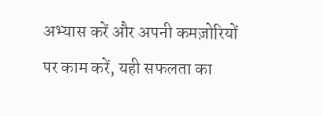अभ्यास करें और अपनी कमज़ोरियों पर काम करें, यही सफलता का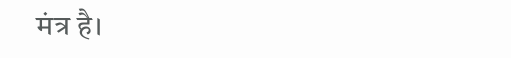मंत्र है।